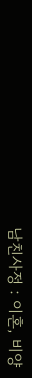남친사정 : 이혼, 비양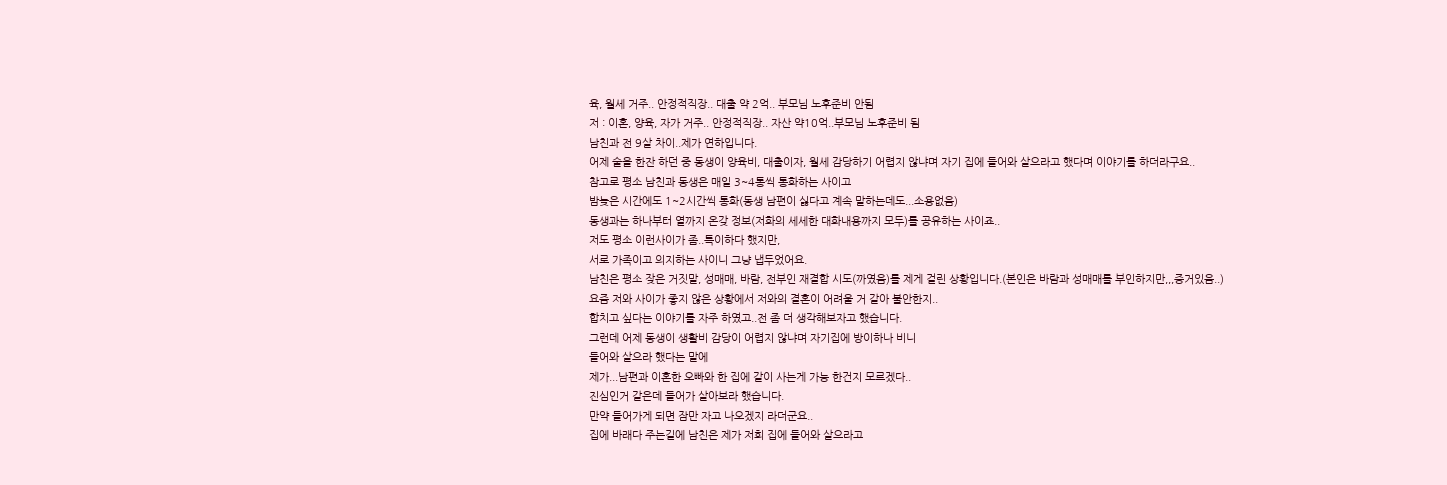육, 월세 거주.. 안정적직장.. 대출 약 2억.. 부모님 노후준비 안됨
저 : 이혼, 양육, 자가 거주.. 안정적직장.. 자산 약10억..부모님 노후준비 됨
남친과 전 9살 차이..제가 연하입니다.
어제 술을 한잔 하던 중 동생이 양육비, 대출이자, 월세 감당하기 어렵지 않냐며 자기 집에 들어와 살으라고 했다며 이야기를 하더라구요..
참고로 평소 남친과 동생은 매일 3~4통씩 통화하는 사이고
밤늦은 시간에도 1~2시간씩 통화(동생 남편이 싫다고 계속 말하는데도...소용없음)
동생과는 하나부터 열까지 온갖 정보(저화의 세세한 대화내용까지 모두)를 공유하는 사이죠..
저도 평소 이런사이가 좀..특이하다 했지만,
서로 가족이고 의지하는 사이니 그냥 냅두었어요.
남친은 평소 잦은 거짓말, 성매매, 바람, 전부인 재결합 시도(까였음)를 제게 걸린 상황입니다.(본인은 바람과 성매매를 부인하지만,,,증거있음..)
요즘 저와 사이가 좋지 않은 상황에서 저와의 결혼이 어려울 거 같아 불안한지..
합치고 싶다는 이야기를 자주 하였고..전 좀 더 생각해보자고 했습니다.
그런데 어제 동생이 생활비 감당이 어렵지 않냐며 자기집에 방이하나 비니
들어와 살으라 했다는 말에
제가...남편과 이혼한 오빠와 한 집에 같이 사는게 가능 한건지 모르겠다..
진심인거 같은데 들어가 살아보라 했습니다.
만약 들어가게 되면 잠만 자고 나오겠지 라더군요..
집에 바래다 주는길에 남친은 제가 저희 집에 들어와 살으라고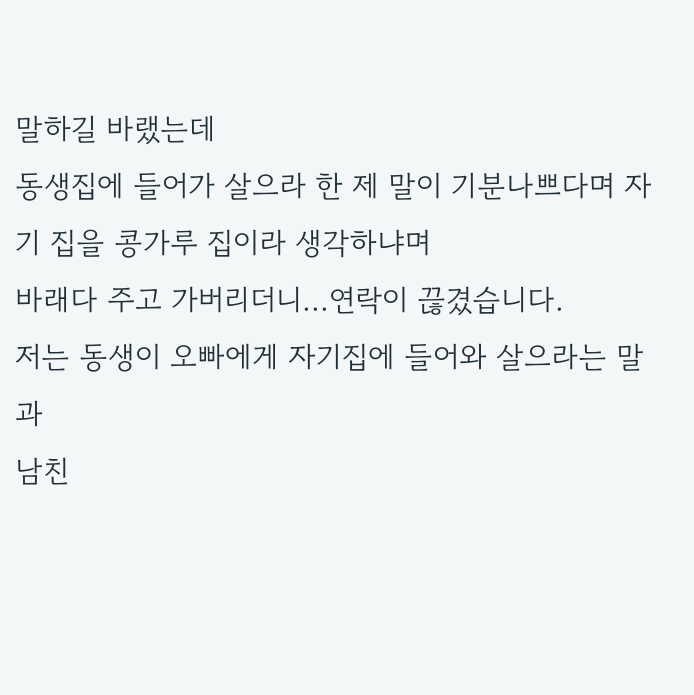말하길 바랬는데
동생집에 들어가 살으라 한 제 말이 기분나쁘다며 자기 집을 콩가루 집이라 생각하냐며
바래다 주고 가버리더니...연락이 끊겼습니다.
저는 동생이 오빠에게 자기집에 들어와 살으라는 말과
남친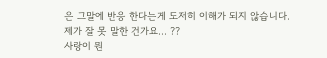은 그말에 반응 한다는게 도저히 이해가 되지 않습니다.
제가 잘 못 말한 건가요... ??
사랑이 뭔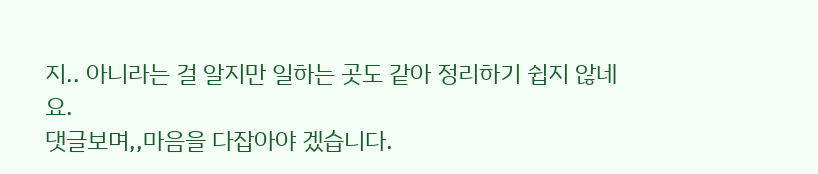지.. 아니라는 걸 알지만 일하는 곳도 같아 정리하기 쉽지 않네요.
댓글보며,,마음을 다잡아야 겠습니다.